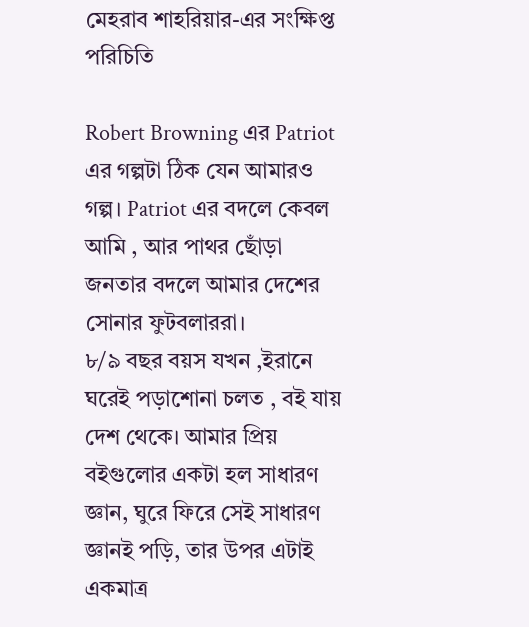মেহরাব শাহরিয়ার-এর সংক্ষিপ্ত পরিচিতি

Robert Browning এর Patriot এর গল্পটা ঠিক যেন আমারও গল্প। Patriot এর বদলে কেবল আমি , আর পাথর ছোঁড়া জনতার বদলে আমার দেশের সোনার ফুটবলাররা।
৮/৯ বছর বয়স যখন ,ইরানে ঘরেই পড়াশোনা চলত , বই যায় দেশ থেকে। আমার প্রিয় বইগুলোর একটা হল সাধারণ জ্ঞান, ঘুরে ফিরে সেই সাধারণ জ্ঞানই পড়ি, তার উপর এটাই একমাত্র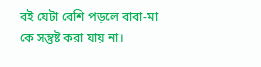বই যেটা বেশি পড়লে বাবা-মা কে সন্তুষ্ট করা যায় না।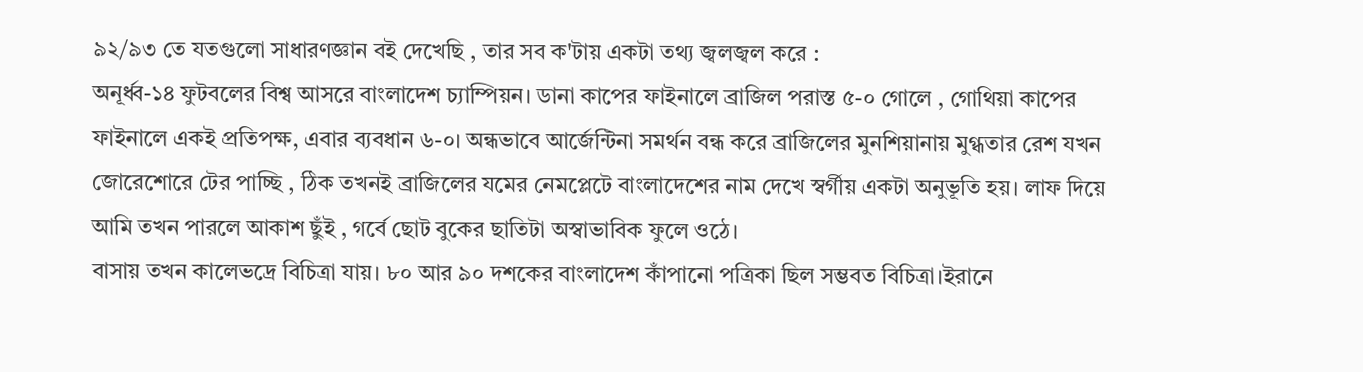৯২/৯৩ তে যতগুলো সাধারণজ্ঞান বই দেখেছি , তার সব ক'টায় একটা তথ্য জ্বলজ্বল করে :
অনূর্ধ্ব-১৪ ফুটবলের বিশ্ব আসরে বাংলাদেশ চ্যাম্পিয়ন। ডানা কাপের ফাইনালে ব্রাজিল পরাস্ত ৫-০ গোলে , গোথিয়া কাপের ফাইনালে একই প্রতিপক্ষ, এবার ব্যবধান ৬-০। অন্ধভাবে আর্জেন্টিনা সমর্থন বন্ধ করে ব্রাজিলের মুনশিয়ানায় মুগ্ধতার রেশ যখন জোরেশোরে টের পাচ্ছি , ঠিক তখনই ব্রাজিলের যমের নেমপ্লেটে বাংলাদেশের নাম দেখে স্বর্গীয় একটা অনুভূতি হয়। লাফ দিয়ে আমি তখন পারলে আকাশ ছুঁই , গর্বে ছোট বুকের ছাতিটা অস্বাভাবিক ফুলে ওঠে।
বাসায় তখন কালেভদ্রে বিচিত্রা যায়। ৮০ আর ৯০ দশকের বাংলাদেশ কাঁপানো পত্রিকা ছিল সম্ভবত বিচিত্রা।ইরানে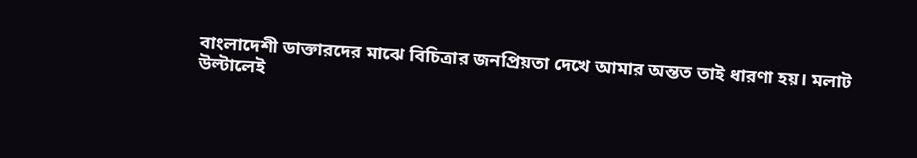বাংলাদেশী ডাক্তারদের মাঝে বিচিত্রার জনপ্রিয়তা দেখে আমার অন্তত তাই ধারণা হয়। মলাট উল্টালেই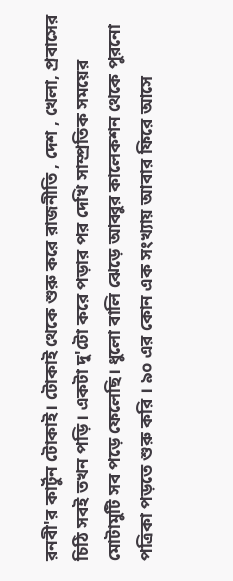রনবী'র কার্টুন টোকাই। টোকাই থেকে শুরু করে রাজনীতি , দেশ , খেলা, প্রবাসের চিঠি সবই তখন পড়ি। একটা দু'টো করে পড়ার পর দেখি সাম্প্রতিক সময়ের মোটামুটি সব পড়ে ফেলেছি। ধুলো বালি ঝেড়ে আব্বুর কালেকশন থেকে পুরনো পত্রিকা পড়তে শুরু করি । ৯০ এর কোন এক সংখ্যায় আবার ফিরে আসে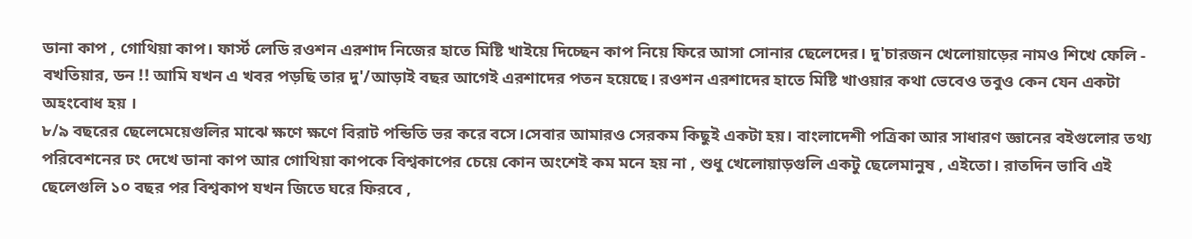ডানা কাপ , গোথিয়া কাপ। ফার্স্ট লেডি রওশন এরশাদ নিজের হাতে মিষ্টি খাইয়ে দিচ্ছেন কাপ নিয়ে ফিরে আসা সোনার ছেলেদের। দু'চারজন খেলোয়াড়ের নামও শিখে ফেলি - বখতিয়ার, ডন !! আমি যখন এ খবর পড়ছি তার দু'/আড়াই বছর আগেই এরশাদের পতন হয়েছে। রওশন এরশাদের হাতে মিষ্টি খাওয়ার কথা ভেবেও তবুও কেন যেন একটা অহংবোধ হয় ।
৮/৯ বছরের ছেলেমেয়েগুলির মাঝে ক্ষণে ক্ষণে বিরাট পন্ডিতি ভর করে বসে।সেবার আমারও সেরকম কিছুই একটা হয়। বাংলাদেশী পত্রিকা আর সাধারণ জ্ঞানের বইগুলোর তথ্য পরিবেশনের ঢং দেখে ডানা কাপ আর গোথিয়া কাপকে বিশ্বকাপের চেয়ে কোন অংশেই কম মনে হয় না , শুধু খেলোয়াড়গুলি একটু ছেলেমানুষ , এইতো। রাতদিন ভাবি এই ছেলেগুলি ১০ বছর পর বিশ্বকাপ যখন জিতে ঘরে ফিরবে ,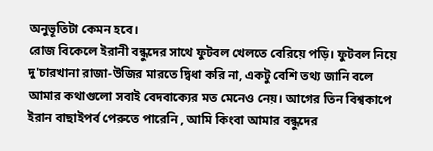অনুভূতিটা কেমন হবে।
রোজ বিকেলে ইরানী বন্ধুদের সাথে ফুটবল খেলতে বেরিয়ে পড়ি। ফুটবল নিয়ে দু'চারখানা রাজা-উজির মারতে দ্বিধা করি না, একটু বেশি তথ্য জানি বলে আমার কথাগুলো সবাই বেদবাক্যের মত মেনেও নেয়। আগের তিন বিশ্বকাপে ইরান বাছাইপর্ব পেরুতে পারেনি , আমি কিংবা আমার বন্ধুদের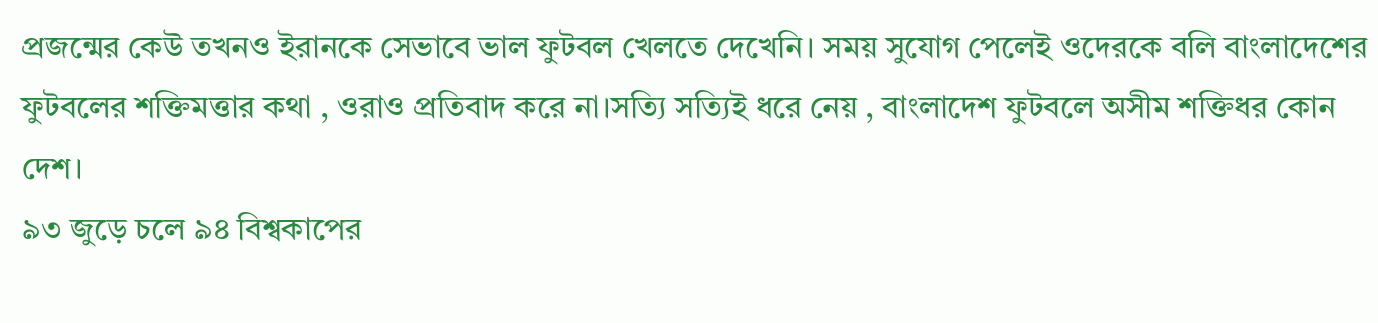প্রজন্মের কেউ তখনও ইরানকে সেভাবে ভাল ফুটবল খেলতে দেখেনি। সময় সুযোগ পেলেই ওদেরকে বলি বাংলাদেশের ফুটবলের শক্তিমত্তার কথা , ওরাও প্রতিবাদ করে না।সত্যি সত্যিই ধরে নেয় , বাংলাদেশ ফুটবলে অসীম শক্তিধর কোন দেশ।
৯৩ জুড়ে চলে ৯৪ বিশ্বকাপের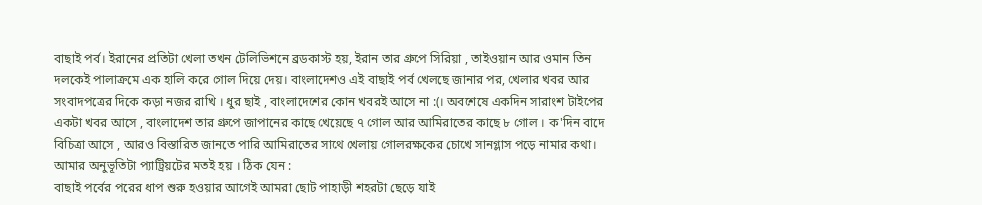বাছাই পর্ব। ইরানের প্রতিটা খেলা তখন টেলিভিশনে ব্রডকাস্ট হয়, ইরান তার গ্রুপে সিরিয়া , তাইওয়ান আর ওমান তিন দলকেই পালাক্রমে এক হালি করে গোল দিয়ে দেয়। বাংলাদেশও এই বাছাই পর্ব খেলছে জানার পর, খেলার খবর আর সংবাদপত্রের দিকে কড়া নজর রাখি । ধুর ছাই , বাংলাদেশের কোন খবরই আসে না :(। অবশেষে একদিন সারাংশ টাইপের একটা খবর আসে , বাংলাদেশ তার গ্রুপে জাপানের কাছে খেয়েছে ৭ গোল আর আমিরাতের কাছে ৮ গোল । ক'দিন বাদে বিচিত্রা আসে , আরও বিস্তারিত জানতে পারি আমিরাতের সাথে খেলায় গোলরক্ষকের চোখে সানগ্লাস পড়ে নামার কথা। আমার অনুভূতিটা প্যাট্রিয়টের মতই হয় । ঠিক যেন :
বাছাই পর্বের পরের ধাপ শুরু হওয়ার আগেই আমরা ছোট পাহাড়ী শহরটা ছেড়ে যাই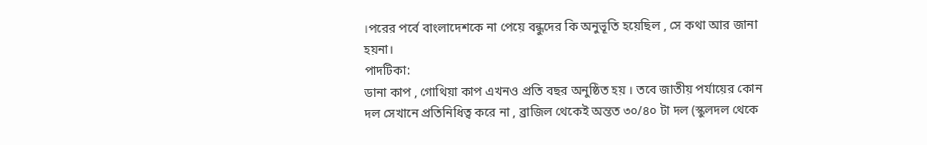।পরের পর্বে বাংলাদেশকে না পেয়ে বন্ধুদের কি অনুভূতি হয়েছিল , সে কথা আর জানা হয়না।
পাদটিকা:
ডানা কাপ , গোথিয়া কাপ এখনও প্রতি বছর অনুষ্ঠিত হয় । তবে জাতীয় পর্যায়ের কোন দল সেখানে প্রতিনিধিত্ব করে না , ব্রাজিল থেকেই অন্তত ৩০/৪০ টা দল (স্কুলদল থেকে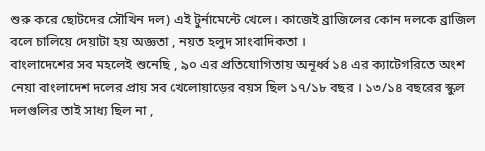শুরু করে ছোটদের সৌখিন দল) এই টুর্নামেন্টে খেলে। কাজেই ব্রাজিলের কোন দলকে ব্রাজিল বলে চালিয়ে দেয়াটা হয় অজ্ঞতা , নয়ত হলুদ সাংবাদিকতা ।
বাংলাদেশের সব মহলেই শুনেছি , ৯০ এর প্রতিযোগিতায় অনূর্ধ্ব ১৪ এর ক্যাটেগরিতে অংশ নেয়া বাংলাদেশ দলের প্রায় সব খেলোয়াড়ের বয়স ছিল ১৭/১৮ বছর । ১৩/১৪ বছরের স্কুল দলগুলির তাই সাধ্য ছিল না ,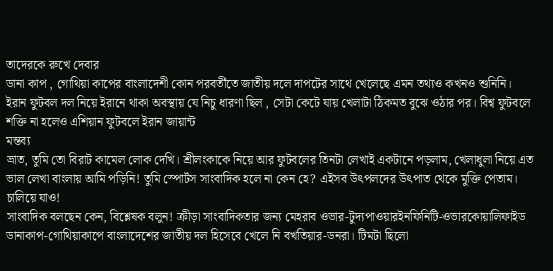তাদেরকে রুখে দেবার
ডানা কাপ , গোথিয়া কাপের বাংলাদেশী কোন পরবর্তীতে জাতীয় দলে দাপটের সাথে খেলেছে এমন তথ্যও কখনও শুনিনি।
ইরান ফুটবল দল নিয়ে ইরানে থাকা অবস্থায় যে নিচু ধারণা ছিল , সেটা কেটে যায় খেলাটা ঠিকমত বুঝে ওঠার পর। বিশ্ব ফুটবলে শক্তি না হলেও এশিয়ান ফুটবলে ইরান জায়ান্ট
মন্তব্য
ভ্রাত, তুমি তো বিরাট কামেল লোক দেখি। শ্রীলংকাকে নিয়ে আর ফুটবলের তিনটা লেখাই একটানে পড়লাম, খেলাধুলা নিয়ে এত ভাল লেখা বাংলায় আমি পড়িনি! তুমি স্পোর্টস সাংবাদিক হলে না কেন হে? এইসব উৎপলদের উৎপাত থেকে মুক্তি পেতাম। চালিয়ে যাও!
সাংবাদিক বলছেন কেন, বিশ্লেষক বলুন! ক্রীড়া সাংবাদিকতার জন্য মেহরাব ওভার-টুদ্যপাওয়ারইনফিনিটি-ওভারকোয়ালিফাইড
ডানাকাপ-গোথিয়াকাপে বাংলাদেশের জাতীয় দল হিসেবে খেলে নি বখতিয়ার-ডনরা। টিমটা ছিলো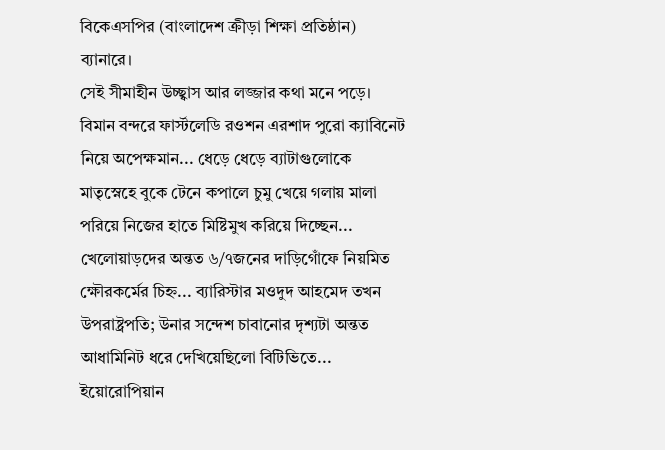বিকেএসপির (বাংলাদেশ ক্রীড়া শিক্ষা প্রতিষ্ঠান) ব্যানারে।
সেই সীমাহীন উচ্ছ্বাস আর লজ্জার কথা মনে পড়ে। বিমান বন্দরে ফার্স্টলেডি রওশন এরশাদ পুরো ক্যাবিনেট নিয়ে অপেক্ষমান... ধেড়ে ধেড়ে ব্যাটাগুলোকে মাতৃস্নেহে বুকে টেনে কপালে চুমু খেয়ে গলায় মালা পরিয়ে নিজের হাতে মিষ্টিমুখ করিয়ে দিচ্ছেন... খেলোয়াড়দের অন্তত ৬/৭জনের দাড়িগোঁফে নিয়মিত ক্ষৌরকর্মের চিহ্ন... ব্যারিস্টার মওদুদ আহমেদ তখন উপরাষ্ট্রপতি; উনার সন্দেশ চাবানোর দৃশ্যটা অন্তত আধামিনিট ধরে দেখিয়েছিলো বিটিভিতে...
ইয়োরোপিয়ান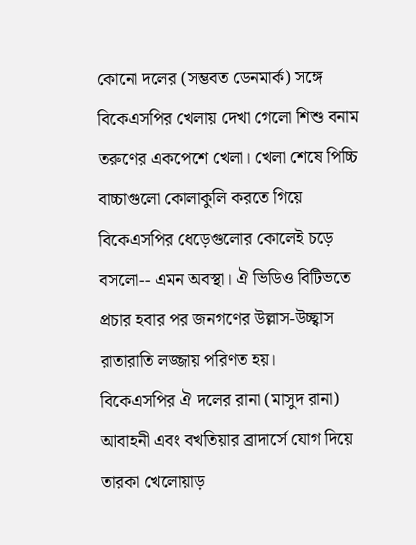কোনো দলের (সম্ভবত ডেনমার্ক) সঙ্গে বিকেএসপির খেলায় দেখা গেলো শিশু বনাম তরুণের একপেশে খেলা। খেলা শেষে পিচ্চি বাচ্চাগুলো কোলাকুলি করতে গিয়ে বিকেএসপির ধেড়েগুলোর কোলেই চড়ে বসলো-- এমন অবস্থা। ঐ ভিডিও বিটিভতে প্রচার হবার পর জনগণের উল্লাস-উচ্ছ্বাস রাতারাতি লজ্জায় পরিণত হয়।
বিকেএসপির ঐ দলের রানা (মাসুদ রানা) আবাহনী এবং বখতিয়ার ব্রাদার্সে যোগ দিয়ে তারকা খেলোয়াড়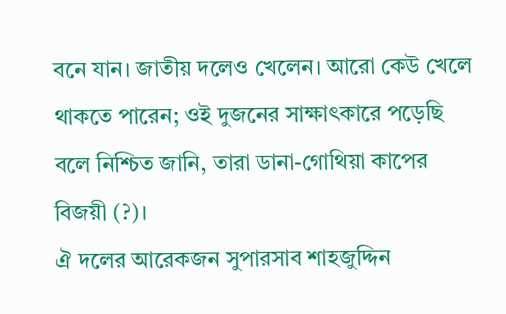বনে যান। জাতীয় দলেও খেলেন। আরো কেউ খেলে থাকতে পারেন; ওই দুজনের সাক্ষাৎকারে পড়েছি বলে নিশ্চিত জানি, তারা ডানা-গোথিয়া কাপের বিজয়ী (?)।
ঐ দলের আরেকজন সুপারসাব শাহজুদ্দিন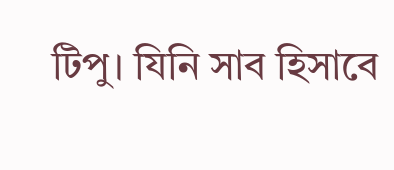টিপু। যিনি সাব হিসাবে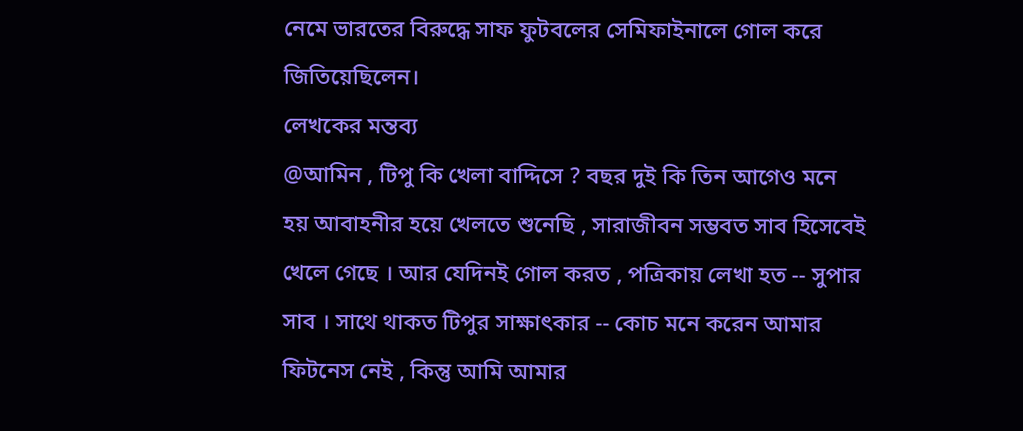নেমে ভারতের বিরুদ্ধে সাফ ফুটবলের সেমিফাইনালে গোল করে জিতিয়েছিলেন।
লেখকের মন্তব্য
@আমিন , টিপু কি খেলা বাদ্দিসে ? বছর দুই কি তিন আগেও মনে হয় আবাহনীর হয়ে খেলতে শুনেছি , সারাজীবন সম্ভবত সাব হিসেবেই খেলে গেছে । আর যেদিনই গোল করত , পত্রিকায় লেখা হত -- সুপার সাব । সাথে থাকত টিপুর সাক্ষাৎকার -- কোচ মনে করেন আমার ফিটনেস নেই , কিন্তু আমি আমার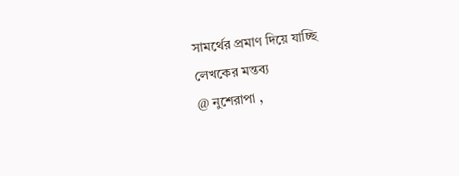সামর্থের প্রমাণ দিয়ে যাচ্ছি
লেখকের মন্তব্য
@ নুশেরাপা ,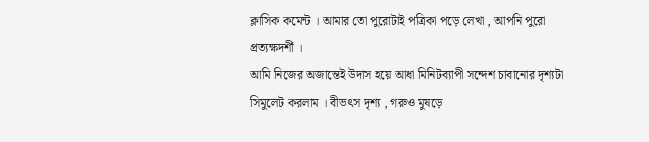ক্লাসিক কমেন্ট । আমার তো পুরোটাই পত্রিকা পড়ে লেখা , আপনি পুরো প্রত্যক্ষদর্শী ।
আমি নিজের অজান্তেই উদাস হয়ে আধা মিনিটব্যাপী সন্দেশ চাবানোর দৃশ্যটা সিমুলেট করলাম । বীভৎস দৃশ্য , গরুও মুষড়ে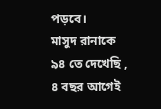পড়বে।
মাসুদ রানাকে ৯৪ তে দেখেছি , ৪ বছর আগেই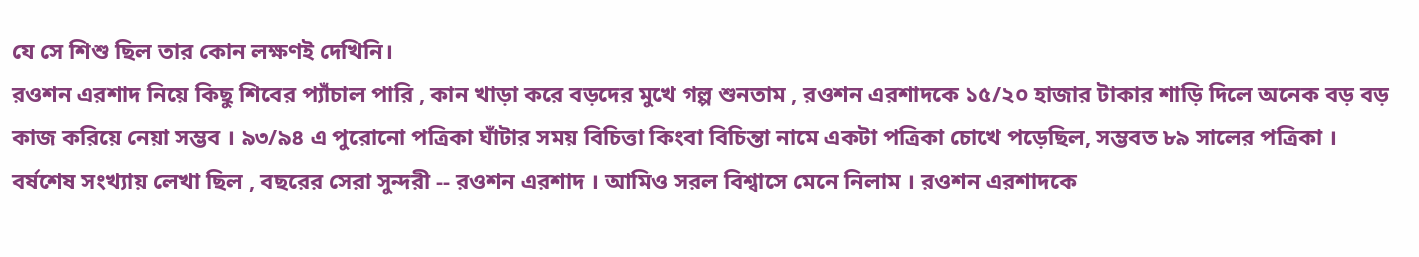যে সে শিশু ছিল তার কোন লক্ষণই দেখিনি।
রওশন এরশাদ নিয়ে কিছু শিবের প্যাঁচাল পারি , কান খাড়া করে বড়দের মুখে গল্প শুনতাম , রওশন এরশাদকে ১৫/২০ হাজার টাকার শাড়ি দিলে অনেক বড় বড় কাজ করিয়ে নেয়া সম্ভব । ৯৩/৯৪ এ পুরোনো পত্রিকা ঘাঁটার সময় বিচিত্তা কিংবা বিচিন্তা নামে একটা পত্রিকা চোখে পড়েছিল, সম্ভবত ৮৯ সালের পত্রিকা । বর্ষশেষ সংখ্যায় লেখা ছিল , বছরের সেরা সুন্দরী -- রওশন এরশাদ । আমিও সরল বিশ্বাসে মেনে নিলাম । রওশন এরশাদকে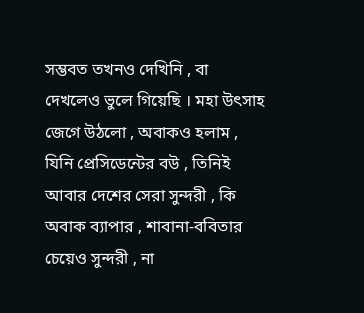সম্ভবত তখনও দেখিনি , বা দেখলেও ভুলে গিয়েছি । মহা উৎসাহ জেগে উঠলো , অবাকও হলাম , যিনি প্রেসিডেন্টের বউ , তিনিই আবার দেশের সেরা সুন্দরী , কি অবাক ব্যাপার , শাবানা-ববিতার চেয়েও সুন্দরী , না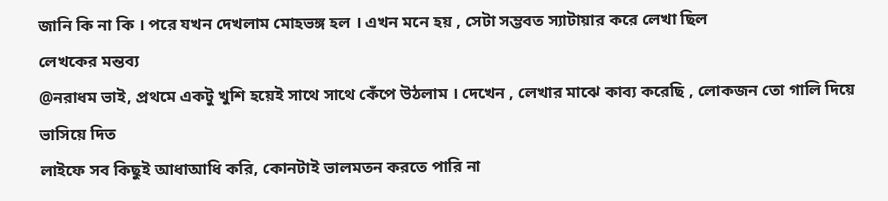জানি কি না কি । পরে যখন দেখলাম মোহভঙ্গ হল । এখন মনে হয় , সেটা সম্ভবত স্যাটায়ার করে লেখা ছিল
লেখকের মন্তব্য
@নরাধম ভাই, প্রথমে একটু খুশি হয়েই সাথে সাথে কেঁপে উঠলাম । দেখেন , লেখার মাঝে কাব্য করেছি , লোকজন তো গালি দিয়ে ভাসিয়ে দিত
লাইফে সব কিছুই আধাআধি করি, কোনটাই ভালমতন করতে পারি না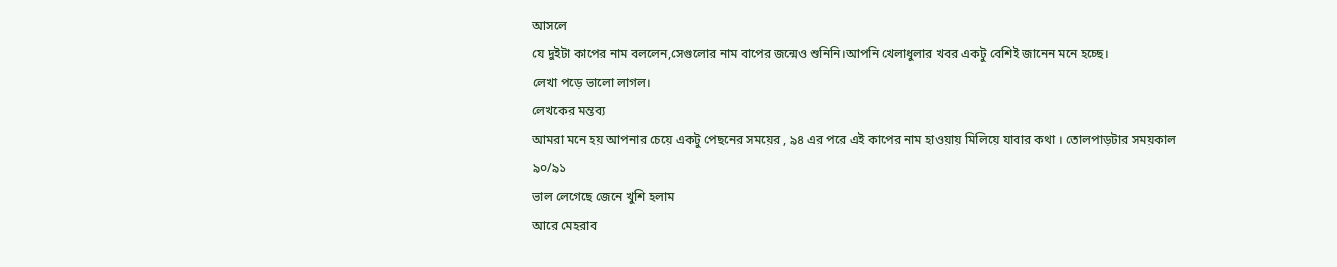আসলে
যে দুইটা কাপের নাম বললেন,সেগুলোর নাম বাপের জন্মেও শুনিনি।আপনি খেলাধুলার খবর একটু বেশিই জানেন মনে হচ্ছে।
লেখা পড়ে ভালো লাগল।
লেখকের মন্তব্য
আমরা মনে হয় আপনার চেয়ে একটু পেছনের সময়ের , ৯৪ এর পরে এই কাপের নাম হাওয়ায় মিলিয়ে যাবার কথা । তোলপাড়টার সময়কাল ৯০/৯১
ভাল লেগেছে জেনে খুশি হলাম
আরে মেহরাব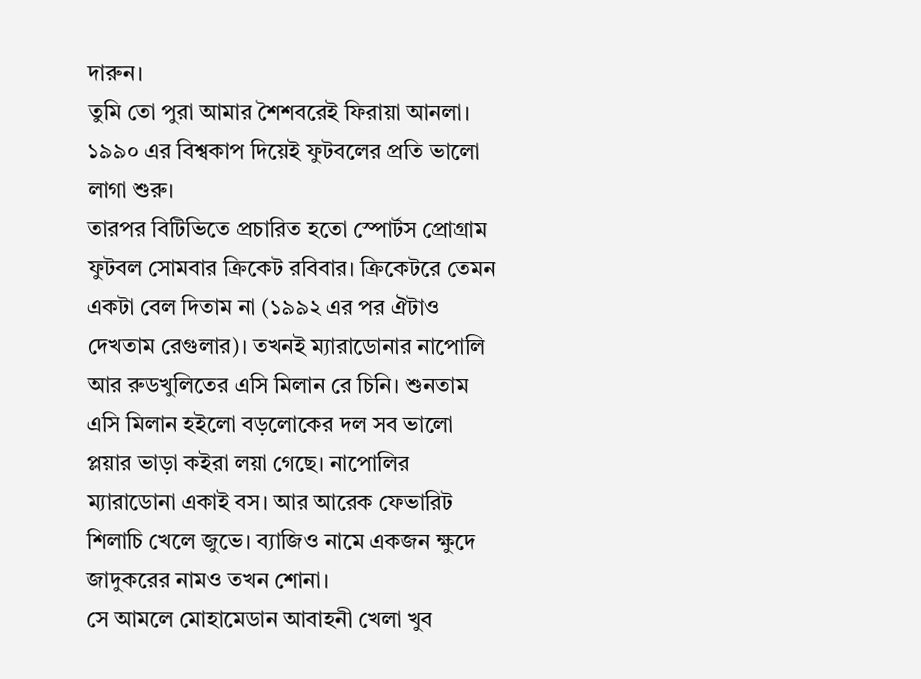দারুন।
তুমি তো পুরা আমার শৈশবরেই ফিরায়া আনলা।
১৯৯০ এর বিশ্বকাপ দিয়েই ফুটবলের প্রতি ভালো লাগা শুরু।
তারপর বিটিভিতে প্রচারিত হতো স্পোর্টস প্রোগ্রাম ফুটবল সোমবার ক্রিকেট রবিবার। ক্রিকেটরে তেমন একটা বেল দিতাম না (১৯৯২ এর পর ঐটাও দেখতাম রেগুলার)। তখনই ম্যারাডোনার নাপোলি আর রুডখুলিতের এসি মিলান রে চিনি। শুনতাম এসি মিলান হইলো বড়লোকের দল সব ভালো প্লয়ার ভাড়া কইরা লয়া গেছে। নাপোলির ম্যারাডোনা একাই বস। আর আরেক ফেভারিট শিলাচি খেলে জুভে। ব্যাজিও নামে একজন ক্ষুদে জাদুকরের নামও তখন শোনা।
সে আমলে মোহামেডান আবাহনী খেলা খুব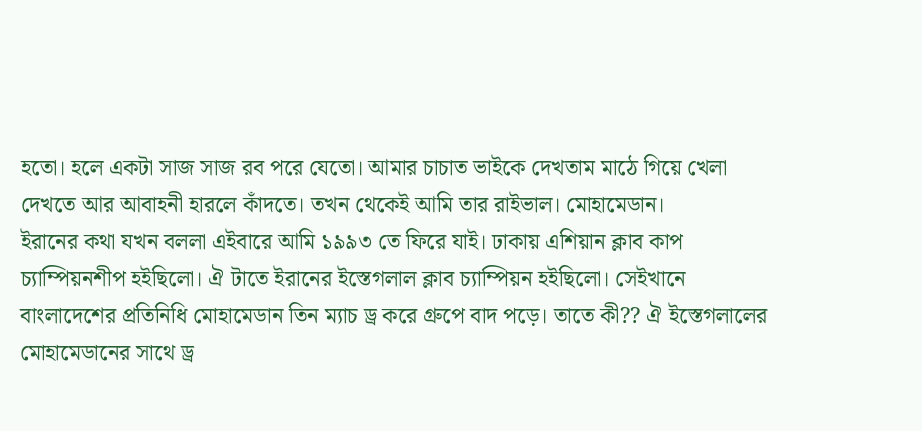হতো। হলে একটা সাজ সাজ রব পরে যেতো। আমার চাচাত ভাইকে দেখতাম মাঠে গিয়ে খেলা দেখতে আর আবাহনী হারলে কাঁদতে। তখন থেকেই আমি তার রাইভাল। মোহামেডান।
ইরানের কথা যখন বললা এইবারে আমি ১৯৯৩ তে ফিরে যাই। ঢাকায় এশিয়ান ক্লাব কাপ চ্যাম্পিয়নশীপ হইছিলো। ঐ টাতে ইরানের ইস্তেগলাল ক্লাব চ্যাম্পিয়ন হইছিলো। সেইখানে বাংলাদেশের প্রতিনিধি মোহামেডান তিন ম্যাচ ড্র করে গ্রুপে বাদ পড়ে। তাতে কী?? ঐ ইস্তেগলালের মোহামেডানের সাথে ড্র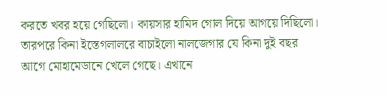করতে খবর হয়ে গেছিলো। কায়সার হামিদ গোল দিয়ে আগয়ে দিছিলো। তারপরে কিনা ইস্তেগলালরে বাচাইলো নালজেগার যে কিনা দুই বছর আগে মোহামেডানে খেলে গেছে। এখানে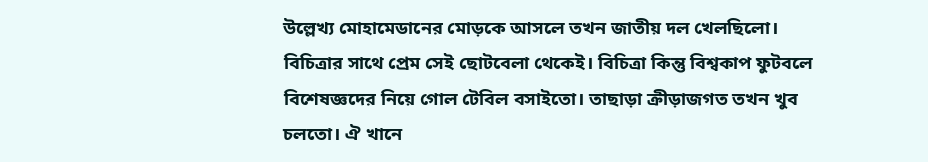উল্লেখ্য মোহামেডানের মোড়কে আসলে তখন জাতীয় দল খেলছিলো।
বিচিত্রার সাথে প্রেম সেই ছোটবেলা থেকেই। বিচিত্রা কিন্তু বিশ্বকাপ ফুটবলে বিশেষজ্ঞদের নিয়ে গোল টেবিল বসাইতো। তাছাড়া ক্রীড়াজগত তখন খুব চলতো। ঐ খানে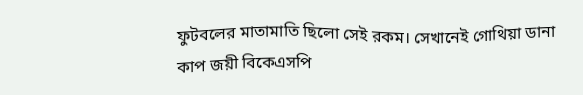ফুটবলের মাতামাতি ছিলো সেই রকম। সেখানেই গোথিয়া ডানা কাপ জয়ী বিকেএসপি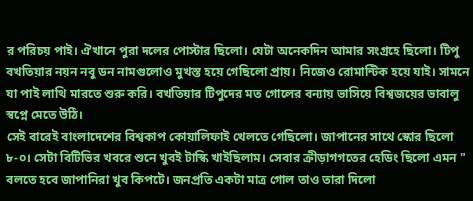র পরিচয় পাই। ঐখানে পুরা দলের পোস্টার ছিলো। যেটা অনেকদিন আমার সংগ্রহে ছিলো। টিপু বখতিয়ার নয়ন নবু ডন নামগুলোও মুখস্ত হয়ে গেছিলো প্রায়। নিজেও রোমান্টিক হয়ে যাই। সামনে যা পাই লাথি মারতে শুরু করি। বখতিয়ার টিপুদের মত গোলের বন্যায় ভাসিয়ে বিশ্বজয়ের ভাবালু স্বপ্নে মেতে উঠি।
সেই বারেই বাংলাদেশের বিশ্বকাপ কোয়ালিফাই খেলতে গেছিলো। জাপানের সাথে স্কোর ছিলো ৮-০। সেটা বিটিভির খবরে শুনে খুবই টাস্কি খাইছিলাম। সেবার ক্রীড়াগগতের হেডিং ছিলো এমন " বলতে হবে জাপানিরা খুব কিপটে। জনপ্রতি একটা মাত্র গোল তাও তারা দিলো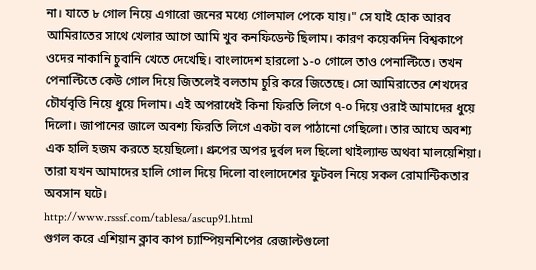না। যাতে ৮ গোল নিয়ে এগারো জনের মধ্যে গোলমাল পেকে যায়।" সে যাই হোক আরব আমিরাতের সাথে খেলার আগে আমি খুব কনফিডেন্ট ছিলাম। কারণ কয়েকদিন বিশ্বকাপে ওদের নাকানি চুবানি খেতে দেখেছি। বাংলাদেশ হারলো ১-০ গোলে তাও পেনাল্টিতে। তখন পেনাল্টিতে কেউ গোল দিয়ে জিতলেই বলতাম চুরি করে জিতেছে। সো আমিরাতের শেখদের চৌর্যবৃত্তি নিয়ে ধুয়ে দিলাম। এই অপরাধেই কিনা ফিরতি লিগে ৭-০ দিয়ে ওরাই আমাদের ধুয়ে দিলো। জাপানের জালে অবশ্য ফিরতি লিগে একটা বল পাঠানো গেছিলো। তার আঘে অবশ্য এক হালি হজম করতে হয়েছিলো। গ্রুপের অপর দুর্বল দল ছিলো থাইল্যান্ড অথবা মালয়েশিয়া। তারা যখন আমাদের হালি গোল দিয়ে দিলো বাংলাদেশের ফুটবল নিয়ে সকল রোমান্টিকতার অবসান ঘটে।
http://www.rsssf.com/tablesa/ascup91.html
গুগল করে এশিয়ান ক্লাব কাপ চ্যাম্পিয়নশিপের রেজাল্টগুলো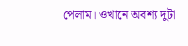পেলাম। ওখানে অবশ্য দুটা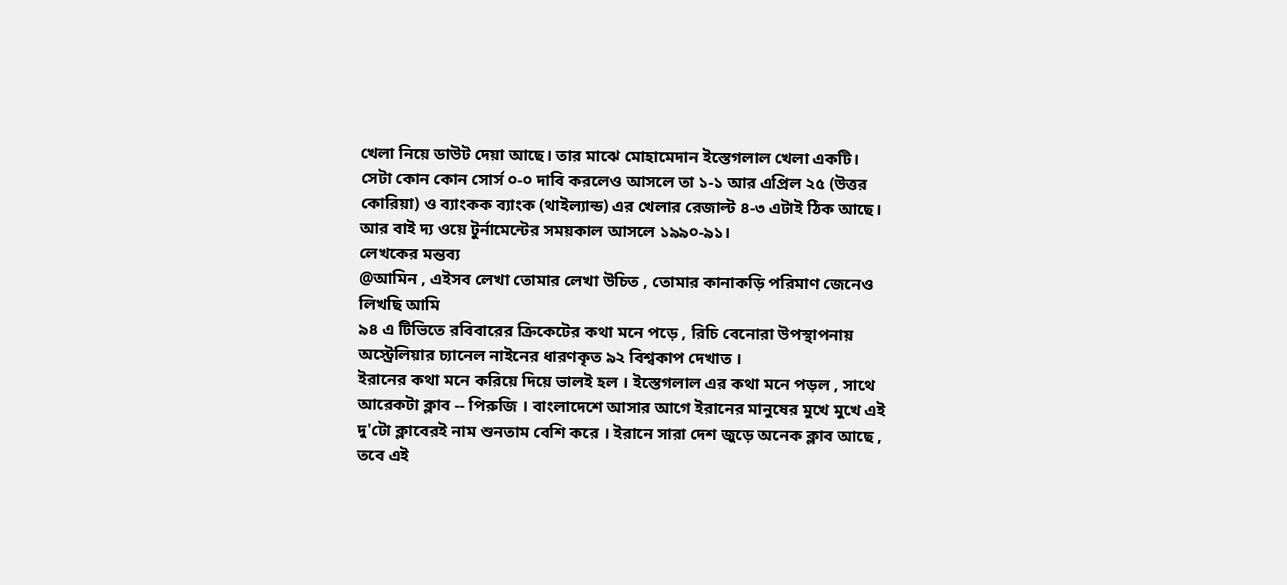খেলা নিয়ে ডাউট দেয়া আছে। তার মাঝে মোহামেদান ইস্তেগলাল খেলা একটি। সেটা কোন কোন সোর্স ০-০ দাবি করলেও আসলে তা ১-১ আর এপ্রিল ২৫ (উত্তর কোরিয়া) ও ব্যাংকক ব্যাংক (থাইল্যান্ড) এর খেলার রেজাল্ট ৪-৩ এটাই ঠিক আছে।
আর বাই দ্য ওয়ে টুর্নামেন্টের সময়কাল আসলে ১৯৯০-৯১।
লেখকের মন্তব্য
@আমিন , এইসব লেখা তোমার লেখা উচিত , তোমার কানাকড়ি পরিমাণ জেনেও লিখছি আমি
৯৪ এ টিভিতে রবিবারের ক্রিকেটের কথা মনে পড়ে , রিচি বেনোরা উপস্থাপনায় অস্ট্রেলিয়ার চ্যানেল নাইনের ধারণকৃত ৯২ বিশ্বকাপ দেখাত ।
ইরানের কথা মনে করিয়ে দিয়ে ভালই হল । ইস্তেগলাল এর কথা মনে পড়ল , সাথে আরেকটা ক্লাব -- পিরুজি । বাংলাদেশে আসার আগে ইরানের মানুষের মুখে মুখে এই দু'টো ক্লাবেরই নাম শুনতাম বেশি করে । ইরানে সারা দেশ জুড়ে অনেক ক্লাব আছে , তবে এই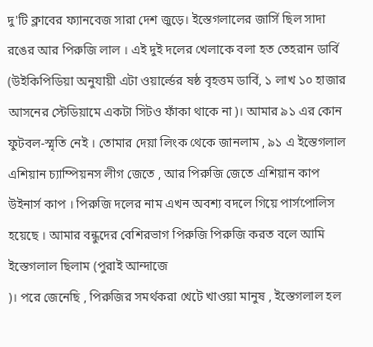দু'টি ক্লাবের ফ্যানবেজ সারা দেশ জুড়ে। ইস্তেগলালের জার্সি ছিল সাদা রঙের আর পিরুজি লাল । এই দুই দলের খেলাকে বলা হত তেহরান ডার্বি (উইকিপিডিয়া অনুযায়ী এটা ওয়ার্ল্ডের ষষ্ঠ বৃহত্তম ডার্বি, ১ লাখ ১০ হাজার আসনের স্টেডিয়ামে একটা সিটও ফাঁকা থাকে না)। আমার ৯১ এর কোন ফুটবল-স্মৃতি নেই । তোমার দেয়া লিংক থেকে জানলাম , ৯১ এ ইস্তেগলাল এশিয়ান চ্যাম্পিয়নস লীগ জেতে , আর পিরুজি জেতে এশিয়ান কাপ উইনার্স কাপ । পিরুজি দলের নাম এখন অবশ্য বদলে গিয়ে পার্সপোলিস হয়েছে । আমার বন্ধুদের বেশিরভাগ পিরুজি পিরুজি করত বলে আমি ইস্তেগলাল ছিলাম (পুরাই আন্দাজে
)। পরে জেনেছি , পিরুজির সমর্থকরা খেটে খাওয়া মানুষ , ইস্তেগলাল হল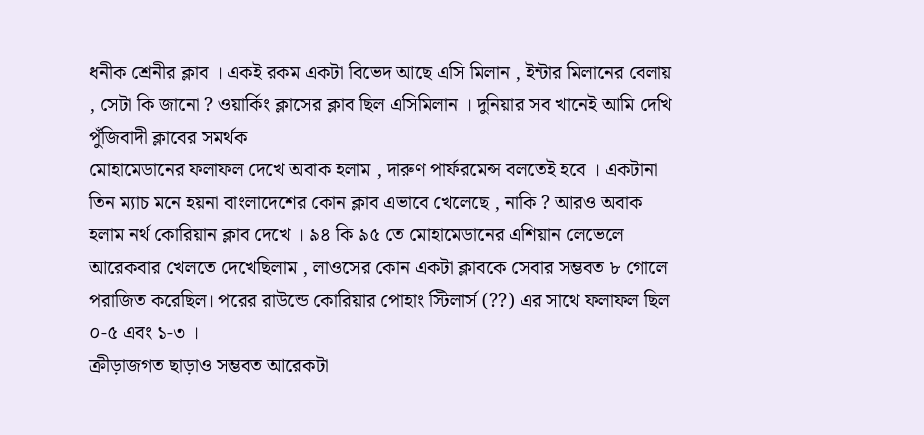ধনীক শ্রেনীর ক্লাব । একই রকম একটা বিভেদ আছে এসি মিলান , ইন্টার মিলানের বেলায় , সেটা কি জানো ? ওয়ার্কিং ক্লাসের ক্লাব ছিল এসিমিলান । দুনিয়ার সব খানেই আমি দেখি পুঁজিবাদী ক্লাবের সমর্থক
মোহামেডানের ফলাফল দেখে অবাক হলাম , দারুণ পার্ফরমেন্স বলতেই হবে । একটানা তিন ম্যাচ মনে হয়না বাংলাদেশের কোন ক্লাব এভাবে খেলেছে , নাকি ? আরও অবাক হলাম নর্থ কোরিয়ান ক্লাব দেখে । ৯৪ কি ৯৫ তে মোহামেডানের এশিয়ান লেভেলে আরেকবার খেলতে দেখেছিলাম , লাওসের কোন একটা ক্লাবকে সেবার সম্ভবত ৮ গোলে পরাজিত করেছিল। পরের রাউন্ডে কোরিয়ার পোহাং স্টিলার্স (??) এর সাথে ফলাফল ছিল ০-৫ এবং ১-৩ ।
ক্রীড়াজগত ছাড়াও সম্ভবত আরেকটা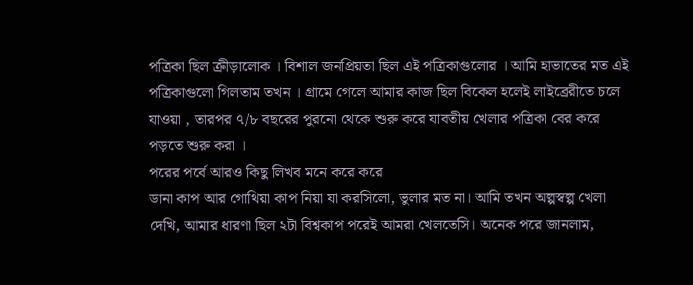পত্রিকা ছিল ক্রীড়ালোক । বিশাল জনপ্রিয়তা ছিল এই পত্রিকাগুলোর । আমি হাভাতের মত এই পত্রিকাগুলো গিলতাম তখন । গ্রামে গেলে আমার কাজ ছিল বিকেল হলেই লাইব্রেরীতে চলে যাওয়া , তারপর ৭/৮ বছরের পুরনো থেকে শুরু করে যাবতীয় খেলার পত্রিকা বের করে পড়তে শুরু করা ।
পরের পর্বে আরও কিছু লিখব মনে করে করে
ডানা কাপ আর গোথিয়া কাপ নিয়া যা করসিলো, ভুলার মত না। আমি তখন অল্পস্বল্প খেলা দেখি, আমার ধারণা ছিল ২টা বিশ্বকাপ পরেই আমরা খেলতেসি। অনেক পরে জানলাম,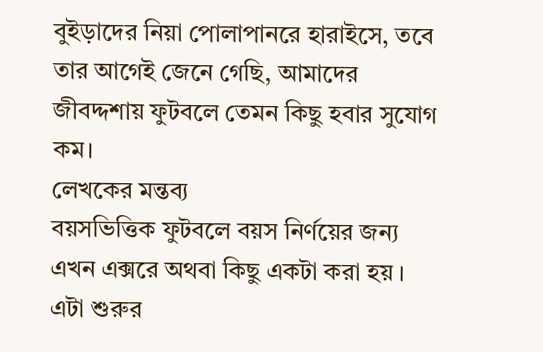বুইড়াদের নিয়া পোলাপানরে হারাইসে, তবে তার আগেই জেনে গেছি, আমাদের জীবদ্দশায় ফুটবলে তেমন কিছু হবার সুযোগ কম।
লেখকের মন্তব্য
বয়সভিত্তিক ফুটবলে বয়স নির্ণয়ের জন্য এখন এক্সরে অথবা কিছু একটা করা হয় । এটা শুরুর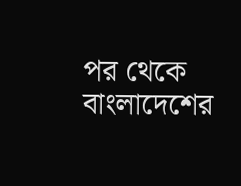পর থেকে বাংলাদেশের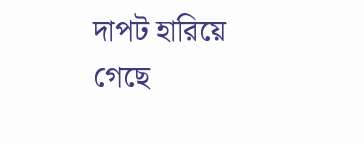দাপট হারিয়ে গেছে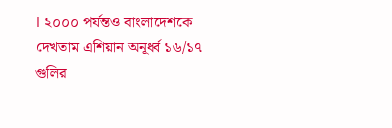। ২০০০ পর্যন্তও বাংলাদেশকে দেখতাম এশিয়ান অনূর্ধ্ব ১৬/১৭ গুলির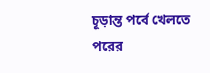চূড়ান্ত পর্বে খেলতে
পরের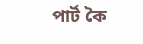পার্ট কৈ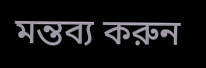মন্তব্য করুন